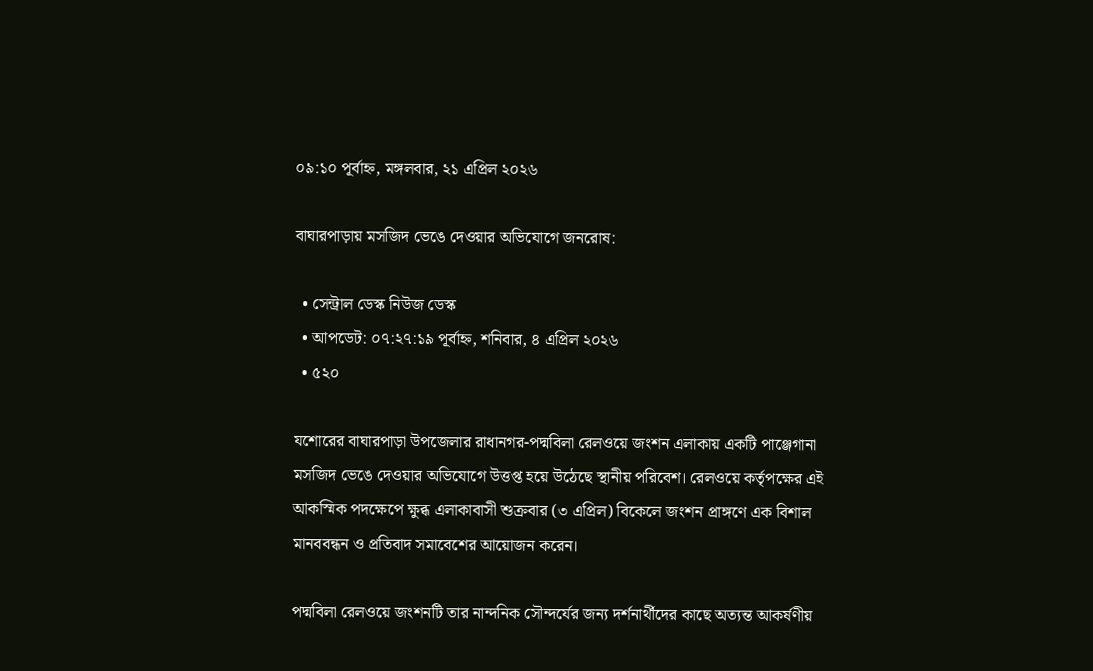০৯:১০ পূর্বাহ্ন, মঙ্গলবার, ২১ এপ্রিল ২০২৬

বাঘারপাড়ায় মসজিদ ভেঙে দেওয়ার অভিযোগে জনরোষ:

  • সেন্ট্রাল ডেস্ক নিউজ ডেস্ক
  • আপডেট: ০৭:২৭:১৯ পূর্বাহ্ন, শনিবার, ৪ এপ্রিল ২০২৬
  • ৫২০

যশোরের বাঘারপাড়া উপজেলার রাধানগর-পদ্মবিলা রেলওয়ে জংশন এলাকায় একটি পাঞ্জেগানা মসজিদ ভেঙে দেওয়ার অভিযোগে উত্তপ্ত হয়ে উঠেছে স্থানীয় পরিবেশ। রেলওয়ে কর্তৃপক্ষের এই আকস্মিক পদক্ষেপে ক্ষুব্ধ এলাকাবাসী শুক্রবার (৩ এপ্রিল) বিকেলে জংশন প্রাঙ্গণে এক বিশাল মানববন্ধন ও প্রতিবাদ সমাবেশের আয়োজন করেন।

পদ্মবিলা রেলওয়ে জংশনটি তার নান্দনিক সৌন্দর্যের জন্য দর্শনার্থীদের কাছে অত্যন্ত আকর্ষণীয়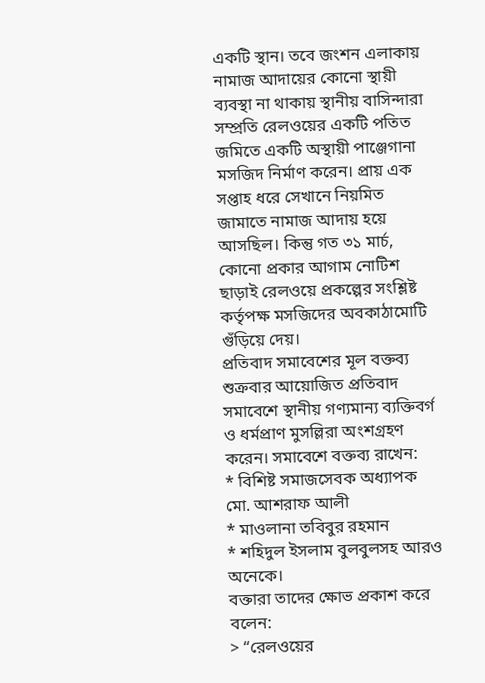একটি স্থান। তবে জংশন এলাকায় নামাজ আদায়ের কোনো স্থায়ী ব্যবস্থা না থাকায় স্থানীয় বাসিন্দারা সম্প্রতি রেলওয়ের একটি পতিত জমিতে একটি অস্থায়ী পাঞ্জেগানা মসজিদ নির্মাণ করেন। প্রায় এক সপ্তাহ ধরে সেখানে নিয়মিত জামাতে নামাজ আদায় হয়ে আসছিল। কিন্তু গত ৩১ মার্চ, কোনো প্রকার আগাম নোটিশ ছাড়াই রেলওয়ে প্রকল্পের সংশ্লিষ্ট কর্তৃপক্ষ মসজিদের অবকাঠামোটি গুঁড়িয়ে দেয়।
প্রতিবাদ সমাবেশের মূল বক্তব্য
শুক্রবার আয়োজিত প্রতিবাদ সমাবেশে স্থানীয় গণ্যমান্য ব্যক্তিবর্গ ও ধর্মপ্রাণ মুসল্লিরা অংশগ্রহণ করেন। সমাবেশে বক্তব্য রাখেন:
* বিশিষ্ট সমাজসেবক অধ্যাপক মো. আশরাফ আলী
* মাওলানা তবিবুর রহমান
* শহিদুল ইসলাম বুলবুলসহ আরও অনেকে।
বক্তারা তাদের ক্ষোভ প্রকাশ করে বলেন:
> “রেলওয়ের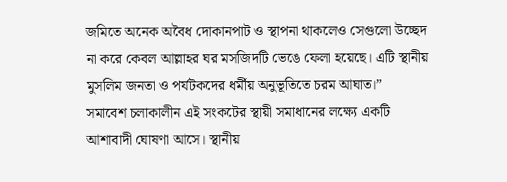জমিতে অনেক অবৈধ দোকানপাট ও স্থাপনা থাকলেও সেগুলো উচ্ছেদ না করে কেবল আল্লাহর ঘর মসজিদটি ভেঙে ফেলা হয়েছে। এটি স্থানীয় মুসলিম জনতা ও পর্যটকদের ধর্মীয় অনুভূতিতে চরম আঘাত।”
সমাবেশ চলাকালীন এই সংকটের স্থায়ী সমাধানের লক্ষ্যে একটি আশাবাদী ঘোষণা আসে। স্থানীয়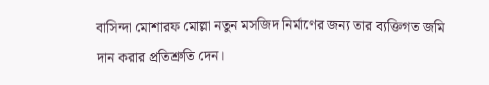বাসিন্দা মোশারফ মোল্লা নতুন মসজিদ নির্মাণের জন্য তার ব্যক্তিগত জমি দান করার প্রতিশ্রুতি দেন।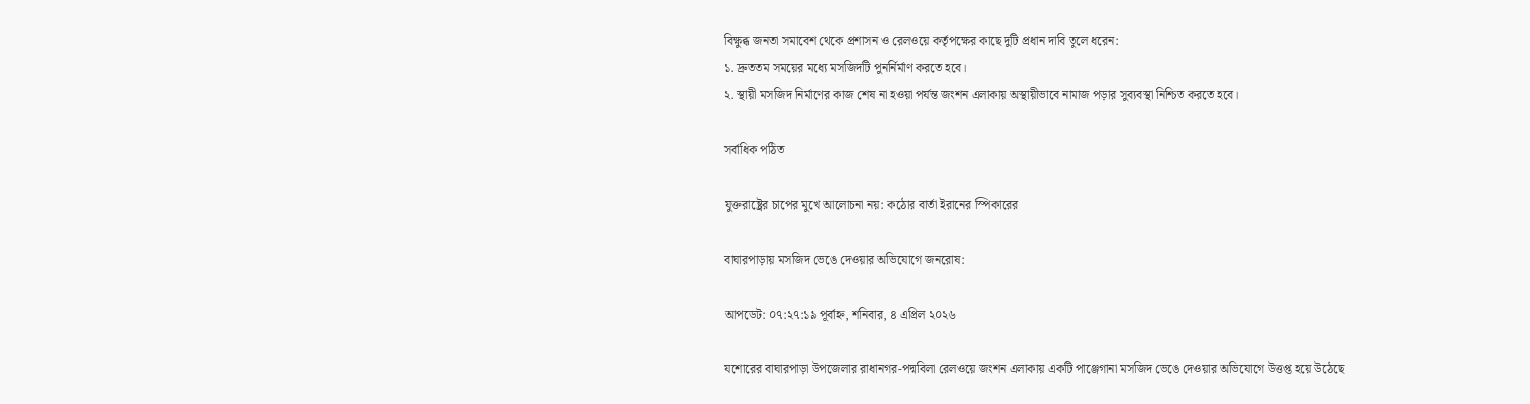বিক্ষুব্ধ জনতা সমাবেশ থেকে প্রশাসন ও রেলওয়ে কর্তৃপক্ষের কাছে দুটি প্রধান দাবি তুলে ধরেন:
১. দ্রুততম সময়ের মধ্যে মসজিদটি পুনর্নির্মাণ করতে হবে।
২. স্থায়ী মসজিদ নির্মাণের কাজ শেষ না হওয়া পর্যন্ত জংশন এলাকায় অস্থায়ীভাবে নামাজ পড়ার সুব্যবস্থা নিশ্চিত করতে হবে।

সর্বাধিক পঠিত

যুক্তরাষ্ট্রের চাপের মুখে আলোচনা নয়: কঠোর বার্তা ইরানের স্পিকারের

বাঘারপাড়ায় মসজিদ ভেঙে দেওয়ার অভিযোগে জনরোষ:

আপডেট: ০৭:২৭:১৯ পূর্বাহ্ন, শনিবার, ৪ এপ্রিল ২০২৬

যশোরের বাঘারপাড়া উপজেলার রাধানগর-পদ্মবিলা রেলওয়ে জংশন এলাকায় একটি পাঞ্জেগানা মসজিদ ভেঙে দেওয়ার অভিযোগে উত্তপ্ত হয়ে উঠেছে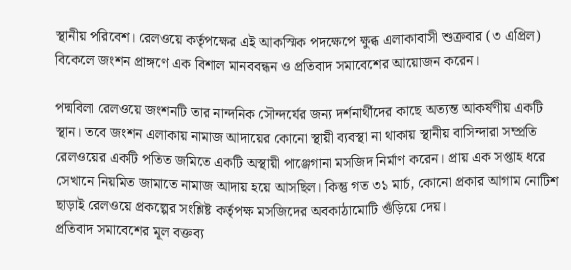স্থানীয় পরিবেশ। রেলওয়ে কর্তৃপক্ষের এই আকস্মিক পদক্ষেপে ক্ষুব্ধ এলাকাবাসী শুক্রবার (৩ এপ্রিল) বিকেলে জংশন প্রাঙ্গণে এক বিশাল মানববন্ধন ও প্রতিবাদ সমাবেশের আয়োজন করেন।

পদ্মবিলা রেলওয়ে জংশনটি তার নান্দনিক সৌন্দর্যের জন্য দর্শনার্থীদের কাছে অত্যন্ত আকর্ষণীয় একটি স্থান। তবে জংশন এলাকায় নামাজ আদায়ের কোনো স্থায়ী ব্যবস্থা না থাকায় স্থানীয় বাসিন্দারা সম্প্রতি রেলওয়ের একটি পতিত জমিতে একটি অস্থায়ী পাঞ্জেগানা মসজিদ নির্মাণ করেন। প্রায় এক সপ্তাহ ধরে সেখানে নিয়মিত জামাতে নামাজ আদায় হয়ে আসছিল। কিন্তু গত ৩১ মার্চ, কোনো প্রকার আগাম নোটিশ ছাড়াই রেলওয়ে প্রকল্পের সংশ্লিষ্ট কর্তৃপক্ষ মসজিদের অবকাঠামোটি গুঁড়িয়ে দেয়।
প্রতিবাদ সমাবেশের মূল বক্তব্য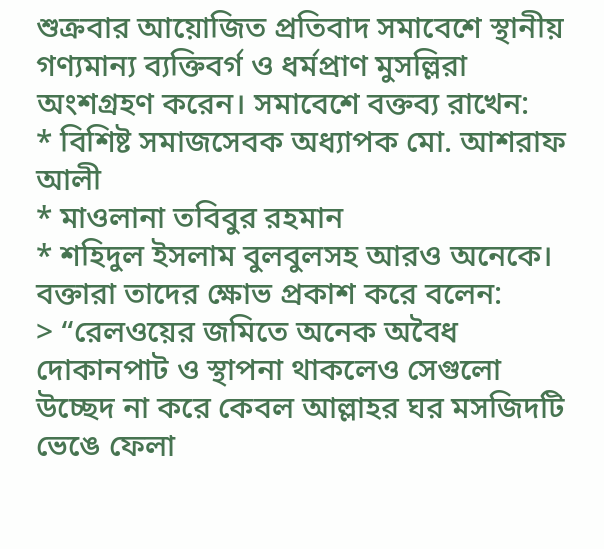শুক্রবার আয়োজিত প্রতিবাদ সমাবেশে স্থানীয় গণ্যমান্য ব্যক্তিবর্গ ও ধর্মপ্রাণ মুসল্লিরা অংশগ্রহণ করেন। সমাবেশে বক্তব্য রাখেন:
* বিশিষ্ট সমাজসেবক অধ্যাপক মো. আশরাফ আলী
* মাওলানা তবিবুর রহমান
* শহিদুল ইসলাম বুলবুলসহ আরও অনেকে।
বক্তারা তাদের ক্ষোভ প্রকাশ করে বলেন:
> “রেলওয়ের জমিতে অনেক অবৈধ দোকানপাট ও স্থাপনা থাকলেও সেগুলো উচ্ছেদ না করে কেবল আল্লাহর ঘর মসজিদটি ভেঙে ফেলা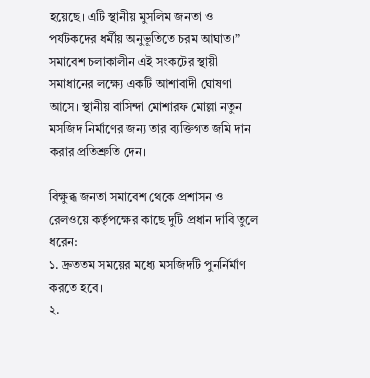হয়েছে। এটি স্থানীয় মুসলিম জনতা ও পর্যটকদের ধর্মীয় অনুভূতিতে চরম আঘাত।”
সমাবেশ চলাকালীন এই সংকটের স্থায়ী সমাধানের লক্ষ্যে একটি আশাবাদী ঘোষণা আসে। স্থানীয় বাসিন্দা মোশারফ মোল্লা নতুন মসজিদ নির্মাণের জন্য তার ব্যক্তিগত জমি দান করার প্রতিশ্রুতি দেন।

বিক্ষুব্ধ জনতা সমাবেশ থেকে প্রশাসন ও রেলওয়ে কর্তৃপক্ষের কাছে দুটি প্রধান দাবি তুলে ধরেন:
১. দ্রুততম সময়ের মধ্যে মসজিদটি পুনর্নির্মাণ করতে হবে।
২.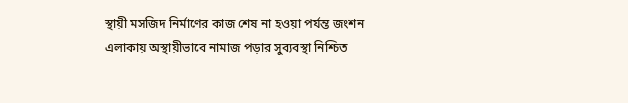স্থায়ী মসজিদ নির্মাণের কাজ শেষ না হওয়া পর্যন্ত জংশন এলাকায় অস্থায়ীভাবে নামাজ পড়ার সুব্যবস্থা নিশ্চিত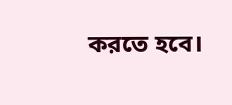করতে হবে।